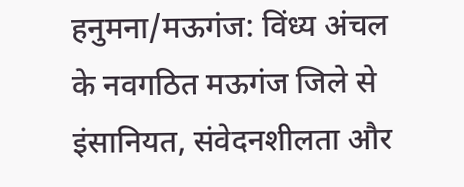हनुमना/मऊगंज: विंध्य अंचल के नवगठित मऊगंज जिले से इंसानियत, संवेदनशीलता और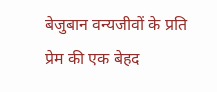बेजुबान वन्यजीवों के प्रति प्रेम की एक बेहद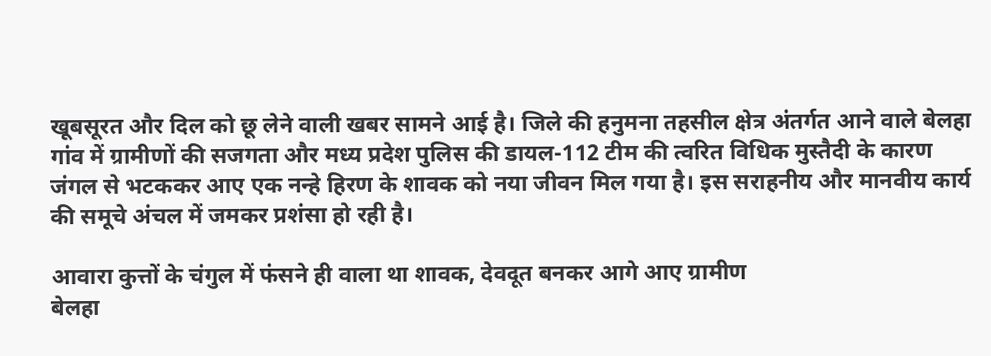खूबसूरत और दिल को छू लेने वाली खबर सामने आई है। जिले की हनुमना तहसील क्षेत्र अंतर्गत आने वाले बेलहा गांव में ग्रामीणों की सजगता और मध्य प्रदेश पुलिस की डायल-112 टीम की त्वरित विधिक मुस्तैदी के कारण जंगल से भटककर आए एक नन्हे हिरण के शावक को नया जीवन मिल गया है। इस सराहनीय और मानवीय कार्य की समूचे अंचल में जमकर प्रशंसा हो रही है।

आवारा कुत्तों के चंगुल में फंसने ही वाला था शावक, देवदूत बनकर आगे आए ग्रामीण
बेलहा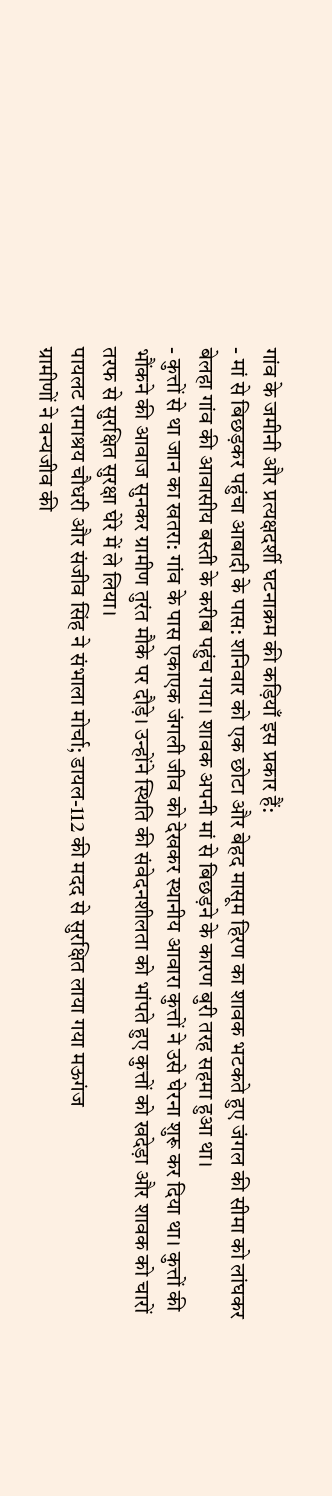गांव के जमीनी और प्रत्यक्षदर्शी घटनाक्रम की कड़ियाँ इस प्रकार हैं:
- मां से बिछड़कर पहुंचा आबादी के पास: शनिवार को एक छोटा और बेहद मासूम हिरण का शावक भटकते हुए जंगल की सीमा को लांघकर बेलहा गांव की आवासीय बस्ती के करीब पहुंच गया। शावक अपनी मां से बिछड़ने के कारण बुरी तरह सहमा हुआ था।
- कुत्तों से था जान का खतरा: गांव के पास एकाएक जंगली जीव को देखकर स्थानीय आवारा कुत्तों ने उसे घेरना शुरू कर दिया था। कुत्तों की भौंकने की आवाज सुनकर ग्रामीण तुरंत मौके पर दौड़े। उन्होंने स्थिति की संवेदनशीलता को भांपते हुए कुत्तों को खदेड़ा और शावक को चारों तरफ से सुरक्षित सुरक्षा घेरे में ले लिया।
पायलट रामाश्रय चौधरी और संजीव सिंह ने संभाला मोर्चा; डायल-112 की मदद से सुरक्षित लाया गया मऊगंज
ग्रामीणों ने वन्यजीव की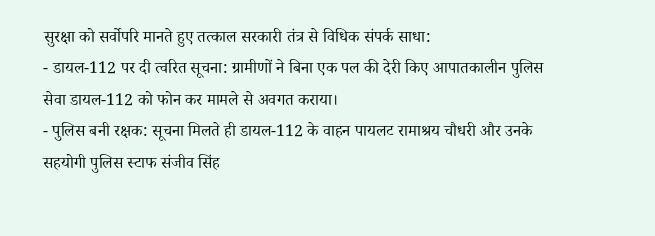सुरक्षा को सर्वोपरि मानते हुए तत्काल सरकारी तंत्र से विधिक संपर्क साधा:
- डायल-112 पर दी त्वरित सूचना: ग्रामीणों ने बिना एक पल की देरी किए आपातकालीन पुलिस सेवा डायल-112 को फोन कर मामले से अवगत कराया।
- पुलिस बनी रक्षक: सूचना मिलते ही डायल-112 के वाहन पायलट रामाश्रय चौधरी और उनके सहयोगी पुलिस स्टाफ संजीव सिंह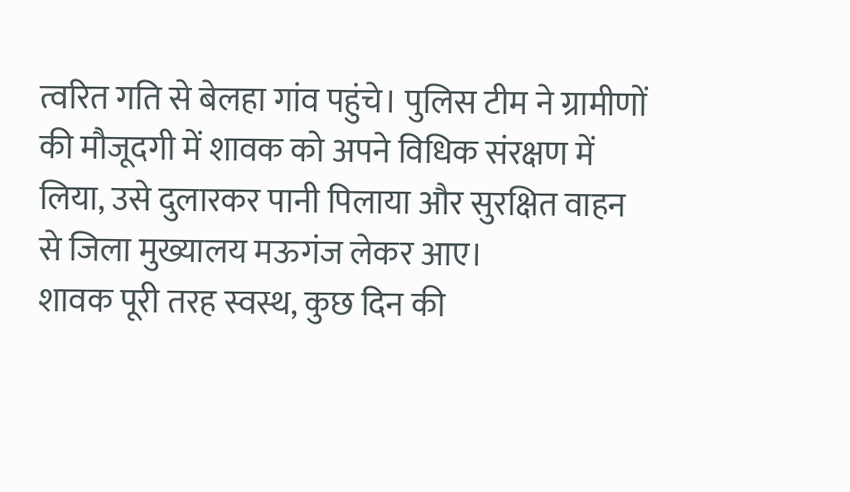त्वरित गति से बेलहा गांव पहुंचे। पुलिस टीम ने ग्रामीणों की मौजूदगी में शावक को अपने विधिक संरक्षण में लिया, उसे दुलारकर पानी पिलाया और सुरक्षित वाहन से जिला मुख्यालय मऊगंज लेकर आए।
शावक पूरी तरह स्वस्थ, कुछ दिन की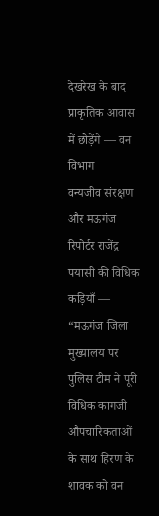देखरेख के बाद प्राकृतिक आवास में छोड़ेंगे — वन विभाग
वन्यजीव संरक्षण और मऊगंज रिपोर्टर राजेंद्र पयासी की विधिक कड़ियाँ —
“मऊगंज जिला मुख्यालय पर पुलिस टीम ने पूरी विधिक कागजी औपचारिकताओं के साथ हिरण के शावक को वन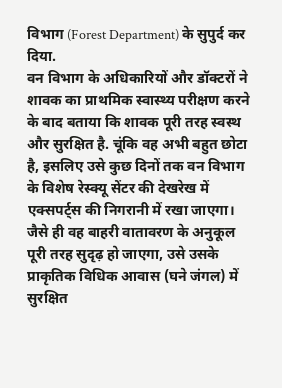विभाग (Forest Department) के सुपुर्द कर दिया.
वन विभाग के अधिकारियों और डॉक्टरों ने शावक का प्राथमिक स्वास्थ्य परीक्षण करने के बाद बताया कि शावक पूरी तरह स्वस्थ और सुरक्षित है. चूंकि वह अभी बहुत छोटा है, इसलिए उसे कुछ दिनों तक वन विभाग के विशेष रेस्क्यू सेंटर की देखरेख में एक्सपर्ट्स की निगरानी में रखा जाएगा। जैसे ही वह बाहरी वातावरण के अनुकूल पूरी तरह सुदृढ़ हो जाएगा, उसे उसके प्राकृतिक विधिक आवास (घने जंगल) में सुरक्षित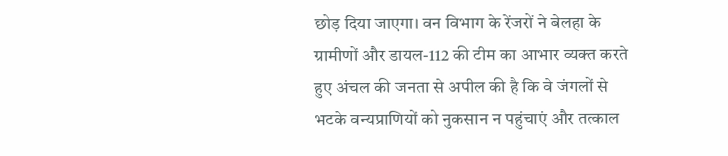छोड़ दिया जाएगा। वन विभाग के रेंजरों ने बेलहा के ग्रामीणों और डायल-112 की टीम का आभार व्यक्त करते हुए अंचल की जनता से अपील की है कि वे जंगलों से भटके वन्यप्राणियों को नुकसान न पहुंचाएं और तत्काल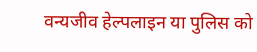वन्यजीव हेल्पलाइन या पुलिस को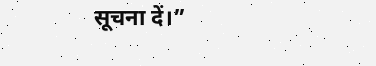सूचना दें।”